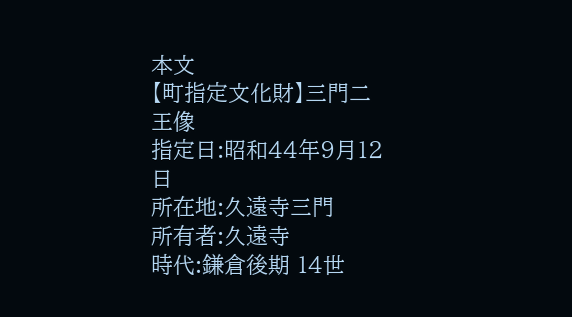本文
【町指定文化財】三門二王像
指定日:昭和44年9月12日
所在地:久遠寺三門
所有者:久遠寺
時代:鎌倉後期 14世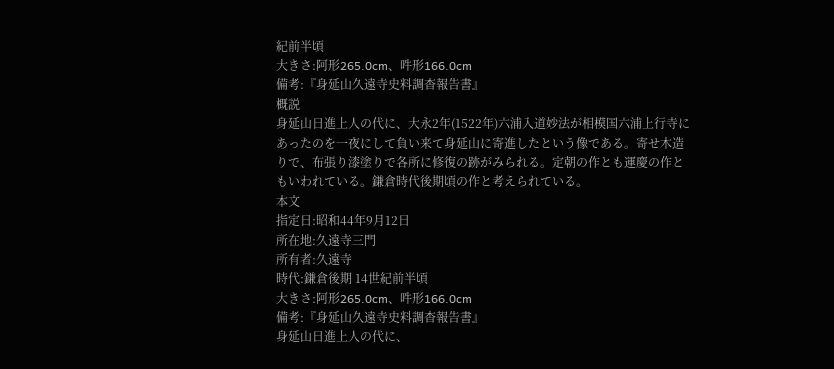紀前半頃
大きさ:阿形265.0cm、吽形166.0cm
備考:『身延山久遠寺史料調杳報告書』
概説
身延山日進上人の代に、大永2年(1522年)六浦入道妙法が相模国六浦上行寺にあったのを一夜にして負い来て身延山に寄進したという像である。寄せ木造りで、布張り漆塗りで各所に修復の跡がみられる。定朝の作とも運慶の作ともいわれている。鎌倉時代後期頃の作と考えられている。
本文
指定日:昭和44年9月12日
所在地:久遠寺三門
所有者:久遠寺
時代:鎌倉後期 14世紀前半頃
大きさ:阿形265.0cm、吽形166.0cm
備考:『身延山久遠寺史料調杳報告書』
身延山日進上人の代に、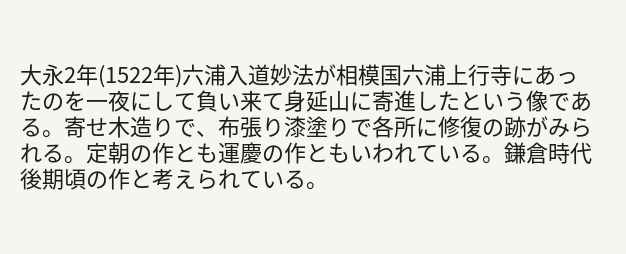大永2年(1522年)六浦入道妙法が相模国六浦上行寺にあったのを一夜にして負い来て身延山に寄進したという像である。寄せ木造りで、布張り漆塗りで各所に修復の跡がみられる。定朝の作とも運慶の作ともいわれている。鎌倉時代後期頃の作と考えられている。